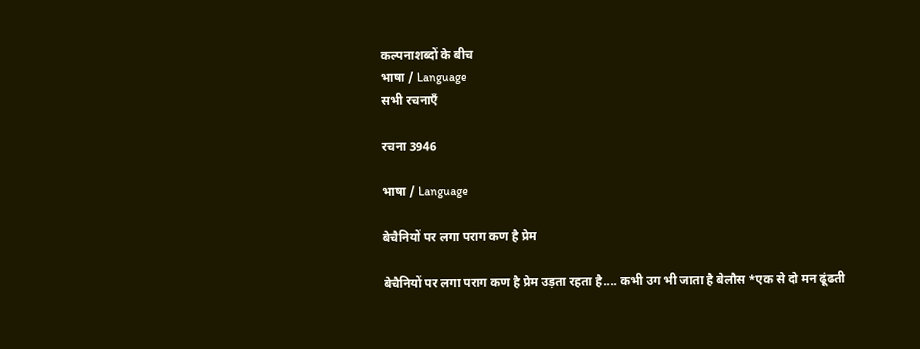कल्पनाशब्दों के बीच
भाषा / Language
सभी रचनाएँ

रचना 3946

भाषा / Language

बेचैनियों पर लगा पराग कण है प्रेम

बेचैनियों पर लगा पराग कण है प्रेम उड़ता रहता है.... कभी उग भी जाता है बेलौस *एक से दो मन ढूंढती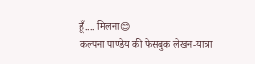हूँ.... मिलना😊
कल्पना पाण्डेय की फेसबुक लेखन-यात्रा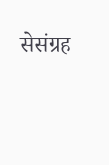सेसंग्रह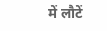में लौटें